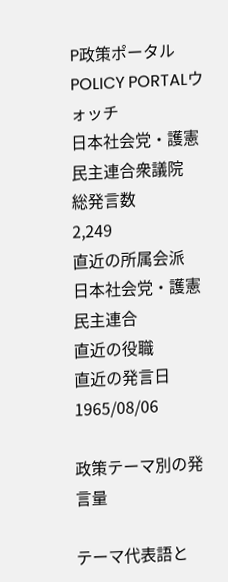P政策ポータルPOLICY PORTALウォッチ
日本社会党・護憲民主連合衆議院
総発言数
2,249
直近の所属会派
日本社会党・護憲民主連合
直近の役職
直近の発言日
1965/08/06

政策テーマ別の発言量

テーマ代表語と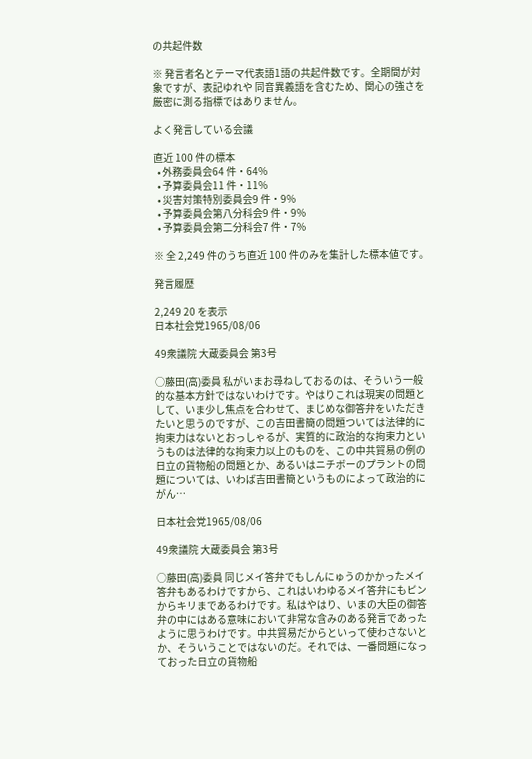の共起件数

※ 発言者名とテーマ代表語1語の共起件数です。全期間が対象ですが、表記ゆれや 同音異義語を含むため、関心の強さを厳密に測る指標ではありません。

よく発言している会議

直近 100 件の標本
  • 外務委員会64 件・64%
  • 予算委員会11 件・11%
  • 災害対策特別委員会9 件・9%
  • 予算委員会第八分科会9 件・9%
  • 予算委員会第二分科会7 件・7%

※ 全 2,249 件のうち直近 100 件のみを集計した標本値です。

発言履歴

2,249 20 を表示
日本社会党1965/08/06

49衆議院 大蔵委員会 第3号

○藤田(高)委員 私がいまお尋ねしておるのは、そういう一般的な基本方針ではないわけです。やはりこれは現実の問題として、いま少し焦点を合わせて、まじめな御答弁をいただきたいと思うのですが、この吉田書簡の問題ついては法律的に拘束力はないとおっしゃるが、実質的に政治的な拘束力というものは法律的な拘束力以上のものを、この中共貿易の例の日立の貨物船の問題とか、あるいはニチボーのプラントの問題については、いわば吉田書簡というものによって政治的にがん…

日本社会党1965/08/06

49衆議院 大蔵委員会 第3号

○藤田(高)委員 同じメイ答弁でもしんにゅうのかかったメイ答弁もあるわけですから、これはいわゆるメイ答弁にもピンからキリまであるわけです。私はやはり、いまの大臣の御答弁の中にはある意味において非常な含みのある発言であったように思うわけです。中共貿易だからといって使わさないとか、そういうことではないのだ。それでは、一番問題になっておった日立の貨物船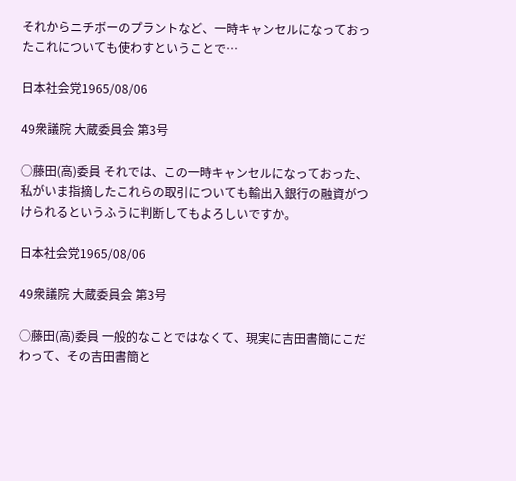それからニチボーのプラントなど、一時キャンセルになっておったこれについても使わすということで…

日本社会党1965/08/06

49衆議院 大蔵委員会 第3号

○藤田(高)委員 それでは、この一時キャンセルになっておった、私がいま指摘したこれらの取引についても輸出入銀行の融資がつけられるというふうに判断してもよろしいですか。

日本社会党1965/08/06

49衆議院 大蔵委員会 第3号

○藤田(高)委員 一般的なことではなくて、現実に吉田書簡にこだわって、その吉田書簡と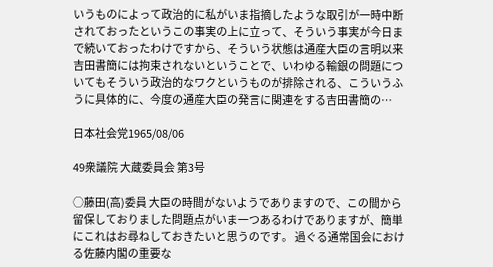いうものによって政治的に私がいま指摘したような取引が一時中断されておったというこの事実の上に立って、そういう事実が今日まで続いておったわけですから、そういう状態は通産大臣の言明以来吉田書簡には拘束されないということで、いわゆる輸銀の問題についてもそういう政治的なワクというものが排除される、こういうふうに具体的に、今度の通産大臣の発言に関連をする吉田書簡の…

日本社会党1965/08/06

49衆議院 大蔵委員会 第3号

○藤田(高)委員 大臣の時間がないようでありますので、この間から留保しておりました問題点がいま一つあるわけでありますが、簡単にこれはお尋ねしておきたいと思うのです。 過ぐる通常国会における佐藤内閣の重要な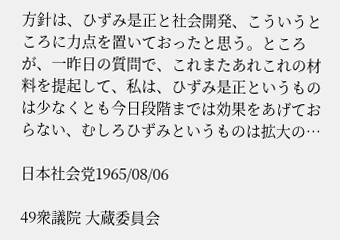方針は、ひずみ是正と社会開発、こういうところに力点を置いておったと思う。ところが、一昨日の質問で、これまたあれこれの材料を提起して、私は、ひずみ是正というものは少なくとも今日段階までは効果をあげておらない、むしろひずみというものは拡大の…

日本社会党1965/08/06

49衆議院 大蔵委員会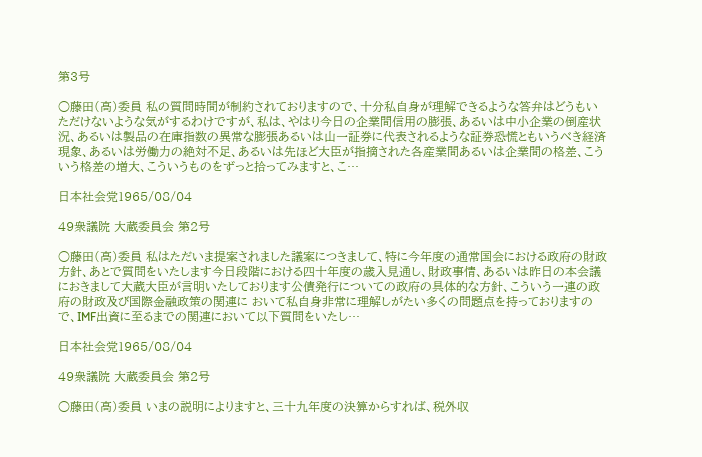第3号

○藤田(高)委員 私の質問時間が制約されておりますので、十分私自身が理解できるような答弁はどうもいただけないような気がするわけですが、私は、やはり今日の企業間信用の膨張、あるいは中小企業の倒産状況、あるいは製品の在庫指数の異常な膨張あるいは山一証券に代表されるような証券恐慌ともいうべき経済現象、あるいは労働力の絶対不足、あるいは先ほど大臣が指摘された各産業間あるいは企業間の格差、こういう格差の増大、こういうものをずっと拾ってみますと、こ…

日本社会党1965/08/04

49衆議院 大蔵委員会 第2号

○藤田(高)委員 私はただいま提案されました議案につきまして、特に今年度の通常国会における政府の財政方針、あとで質問をいたします今日段階における四十年度の歳入見通し、財政事情、あるいは昨日の本会議におきまして大蔵大臣が言明いたしております公債発行についての政府の具体的な方針、こういう一連の政府の財政及び国際金融政策の関連に おいて私自身非常に理解しがたい多くの問題点を持っておりますので、IMF出資に至るまでの関連において以下質問をいたし…

日本社会党1965/08/04

49衆議院 大蔵委員会 第2号

○藤田(高)委員 いまの説明によりますと、三十九年度の決算からすれば、税外収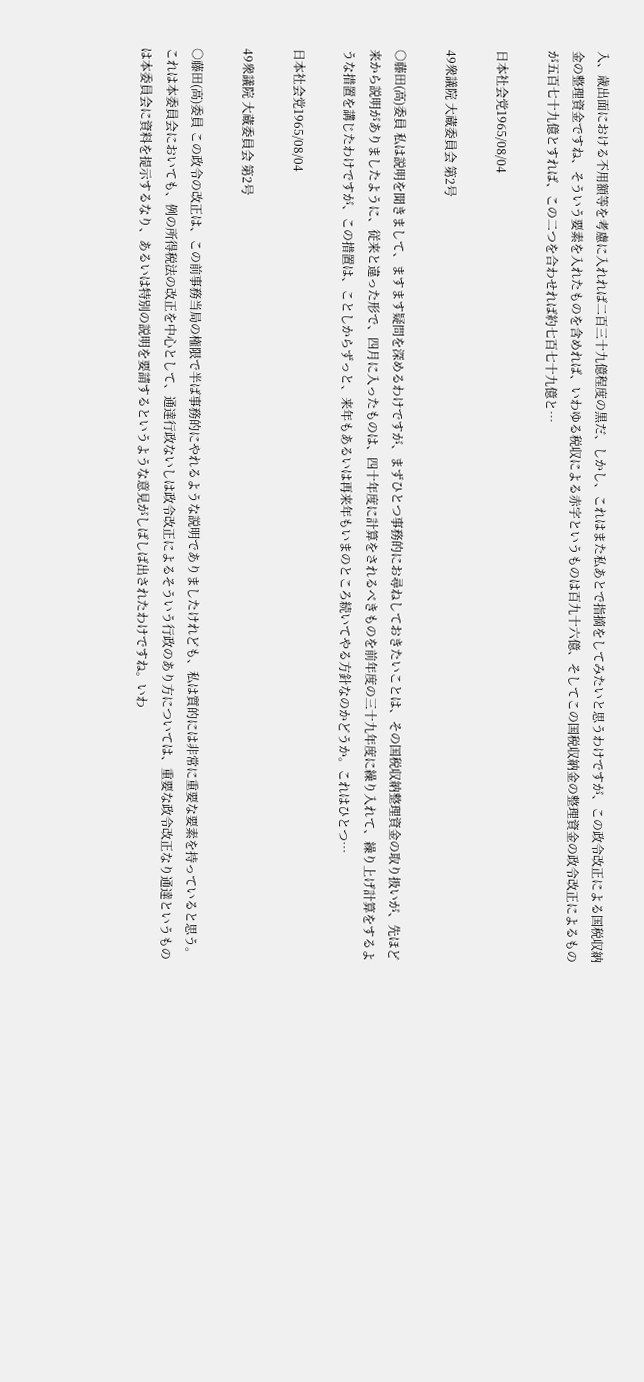入、歳出面における不用額等を考慮に入れれば二百三十九億程度の黒だ、しかし、これはまた私あとで指摘をしてみたいと思うわけですが、この政令改正による国税収納金の整理資金ですね、そういう要素を入れたものを含めれば、いわゆる税収による赤字というものは百九十六億、そしてこの国税収納金の整理資金の政令改正によるものが五百七十九億とすれば、この二つを合わせれば約七百七十九億と…

日本社会党1965/08/04

49衆議院 大蔵委員会 第2号

○藤田(高)委員 私は説明を聞きまして、ますます疑問を深めるわけですが、まずひとつ事務的にお尋ねしておきたいことは、その国税収納整理資金の取り扱いが、先ほど来から説明がありましたように、従来と違った形で、四月に入ったものは、四十年度に計算をされるべきものを前年度の三十九年度に繰り入れて、繰り上げ計算をするような措置を講じたわけですが、この措置は、ことしからずっと、来年もあるいは再来年もいまのところ続いてやる方針なのかどうか。これはひとつ…

日本社会党1965/08/04

49衆議院 大蔵委員会 第2号

○藤田(高)委員 この政令の改正は、この前事務当局の権限で半ば事務的にやれるような説明でありましたけれども、私は質的には非常に重要な要素を持っていると思う。これは本委員会においても、例の所得税法の改正を中心として、通達行政ないしは政令改正によるそういう行政のあり方については、重要な政令改正なり通達というものは本委員会に資料を提示するなり、あるいは特別の説明を要請するというような意見がしばしば出されたわけですね。いわ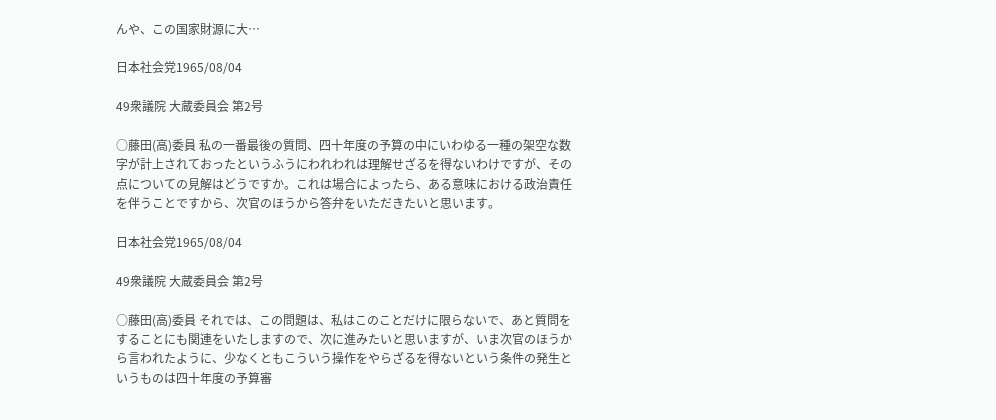んや、この国家財源に大…

日本社会党1965/08/04

49衆議院 大蔵委員会 第2号

○藤田(高)委員 私の一番最後の質問、四十年度の予算の中にいわゆる一種の架空な数字が計上されておったというふうにわれわれは理解せざるを得ないわけですが、その点についての見解はどうですか。これは場合によったら、ある意味における政治責任を伴うことですから、次官のほうから答弁をいただきたいと思います。

日本社会党1965/08/04

49衆議院 大蔵委員会 第2号

○藤田(高)委員 それでは、この問題は、私はこのことだけに限らないで、あと質問をすることにも関連をいたしますので、次に進みたいと思いますが、いま次官のほうから言われたように、少なくともこういう操作をやらざるを得ないという条件の発生というものは四十年度の予算審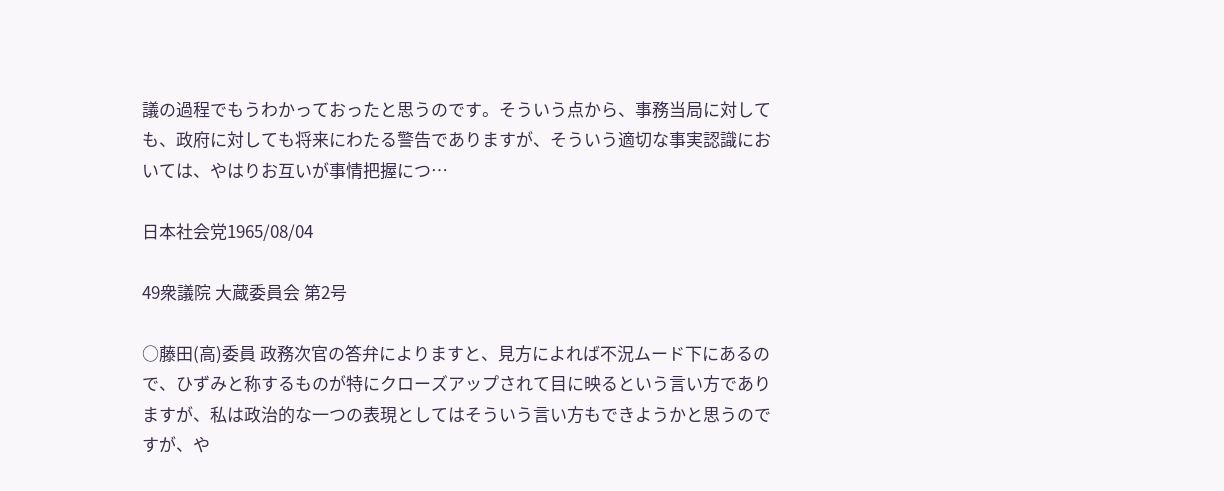議の過程でもうわかっておったと思うのです。そういう点から、事務当局に対しても、政府に対しても将来にわたる警告でありますが、そういう適切な事実認識においては、やはりお互いが事情把握につ…

日本社会党1965/08/04

49衆議院 大蔵委員会 第2号

○藤田(高)委員 政務次官の答弁によりますと、見方によれば不況ムード下にあるので、ひずみと称するものが特にクローズアップされて目に映るという言い方でありますが、私は政治的な一つの表現としてはそういう言い方もできようかと思うのですが、や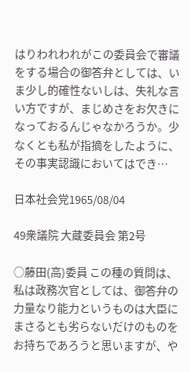はりわれわれがこの委員会で審議をする場合の御答弁としては、いま少し的確性ないしは、失礼な言い方ですが、まじめさをお欠きになっておるんじゃなかろうか。少なくとも私が指摘をしたように、その事実認識においてはでき…

日本社会党1965/08/04

49衆議院 大蔵委員会 第2号

○藤田(高)委員 この種の質問は、私は政務次官としては、御答弁の力量なり能力というものは大臣にまさるとも劣らないだけのものをお持ちであろうと思いますが、や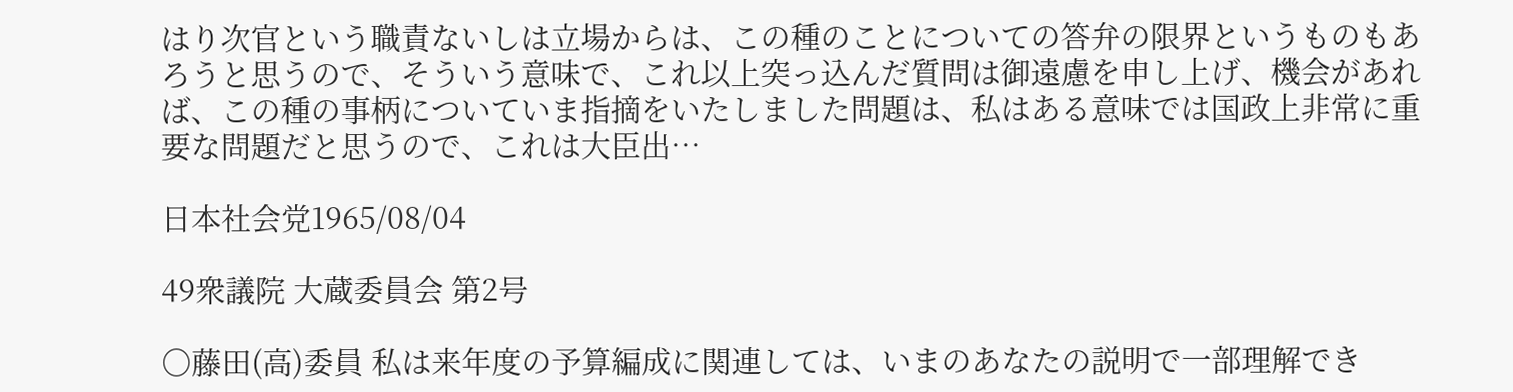はり次官という職責ないしは立場からは、この種のことについての答弁の限界というものもあろうと思うので、そういう意味で、これ以上突っ込んだ質問は御遠慮を申し上げ、機会があれば、この種の事柄についていま指摘をいたしました問題は、私はある意味では国政上非常に重要な問題だと思うので、これは大臣出…

日本社会党1965/08/04

49衆議院 大蔵委員会 第2号

○藤田(高)委員 私は来年度の予算編成に関連しては、いまのあなたの説明で一部理解でき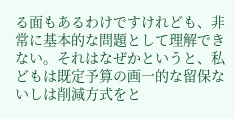る面もあるわけですけれども、非常に基本的な問題として理解できない。それはなぜかというと、私どもは既定予算の画一的な留保ないしは削減方式をと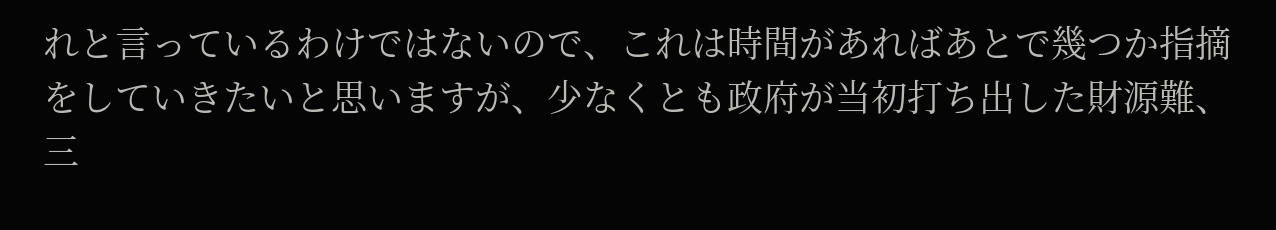れと言っているわけではないので、これは時間があればあとで幾つか指摘をしていきたいと思いますが、少なくとも政府が当初打ち出した財源難、三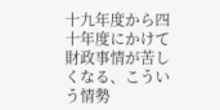十九年度から四十年度にかけて財政事情が苦しくなる、こういう情勢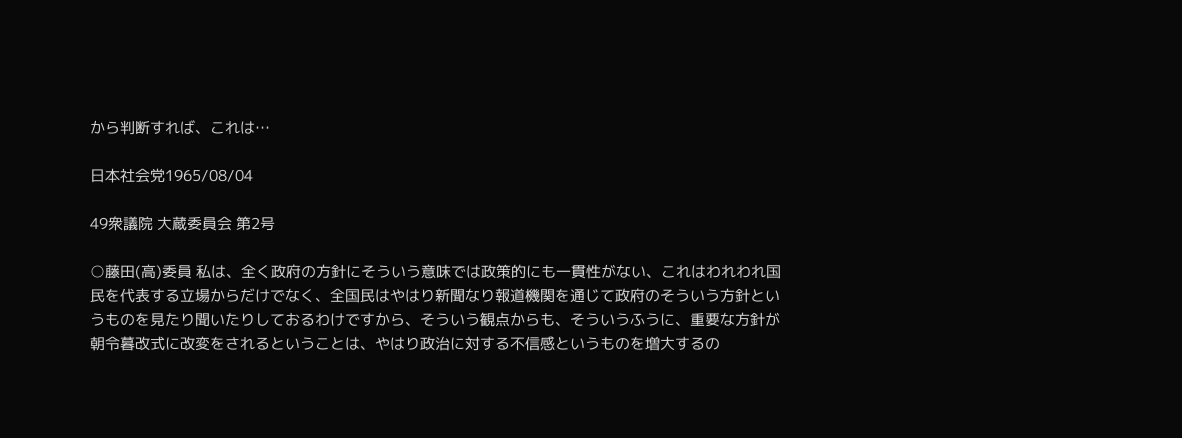から判断すれば、これは…

日本社会党1965/08/04

49衆議院 大蔵委員会 第2号

○藤田(高)委員 私は、全く政府の方針にそういう意味では政策的にも一貫性がない、これはわれわれ国民を代表する立場からだけでなく、全国民はやはり新聞なり報道機関を通じて政府のそういう方針というものを見たり聞いたりしておるわけですから、そういう観点からも、そういうふうに、重要な方針が朝令暮改式に改変をされるということは、やはり政治に対する不信感というものを増大するの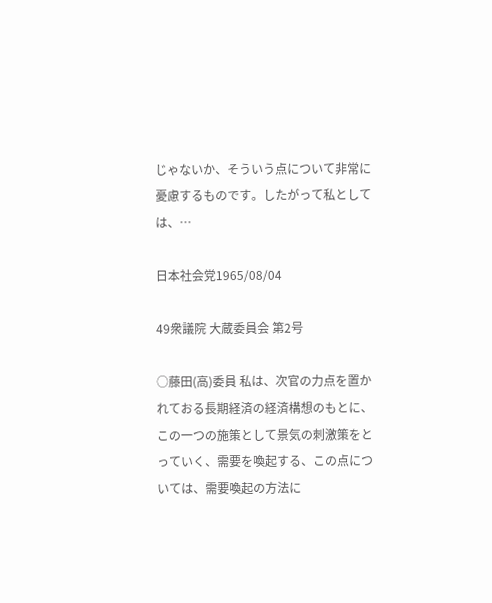じゃないか、そういう点について非常に憂慮するものです。したがって私としては、…

日本社会党1965/08/04

49衆議院 大蔵委員会 第2号

○藤田(高)委員 私は、次官の力点を置かれておる長期経済の経済構想のもとに、この一つの施策として景気の刺激策をとっていく、需要を喚起する、この点については、需要喚起の方法に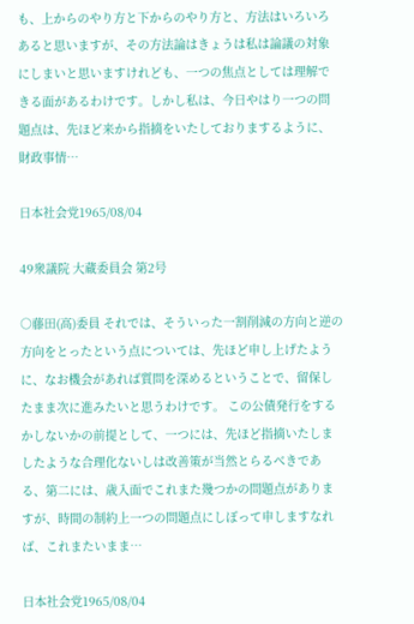も、上からのやり方と下からのやり方と、方法はいろいろあると思いますが、その方法論はきょうは私は論議の対象にしまいと思いますけれども、一つの焦点としては理解できる面があるわけです。しかし私は、今日やはり一つの問題点は、先ほど来から指摘をいたしておりまするように、財政事情…

日本社会党1965/08/04

49衆議院 大蔵委員会 第2号

○藤田(高)委員 それでは、そういった一割削減の方向と逆の方向をとったという点については、先ほど申し上げたように、なお機会があれば質問を深めるということで、留保したまま次に進みたいと思うわけです。 この公債発行をするかしないかの前提として、一つには、先ほど指摘いたしましたような合理化ないしは改善策が当然とらるべきである、第二には、歳入面でこれまた幾つかの問題点がありますが、時間の制約上一つの問題点にしぼって申しますなれば、これまたいまま…

日本社会党1965/08/04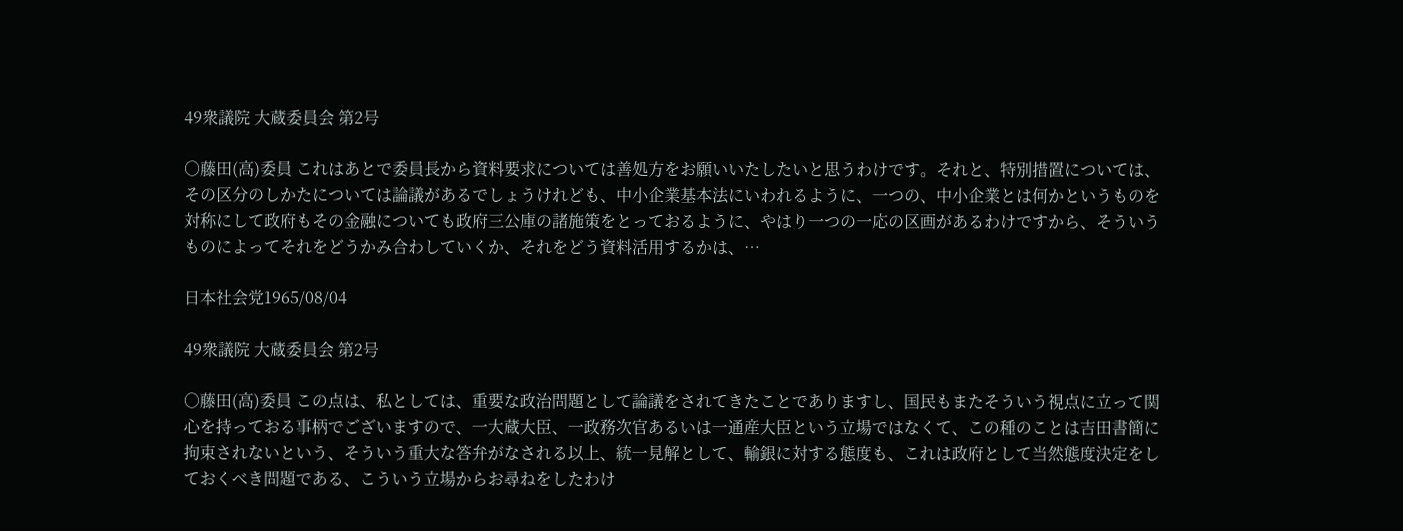49衆議院 大蔵委員会 第2号

○藤田(高)委員 これはあとで委員長から資料要求については善処方をお願いいたしたいと思うわけです。それと、特別措置については、その区分のしかたについては論議があるでしょうけれども、中小企業基本法にいわれるように、一つの、中小企業とは何かというものを対称にして政府もその金融についても政府三公庫の諸施策をとっておるように、やはり一つの一応の区画があるわけですから、そういうものによってそれをどうかみ合わしていくか、それをどう資料活用するかは、…

日本社会党1965/08/04

49衆議院 大蔵委員会 第2号

○藤田(高)委員 この点は、私としては、重要な政治問題として論議をされてきたことでありますし、国民もまたそういう視点に立って関心を持っておる事柄でございますので、一大蔵大臣、一政務次官あるいは一通産大臣という立場ではなくて、この種のことは吉田書簡に拘束されないという、そういう重大な答弁がなされる以上、統一見解として、輸銀に対する態度も、これは政府として当然態度決定をしておくべき問題である、こういう立場からお尋ねをしたわけ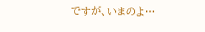ですが、いまのよ…